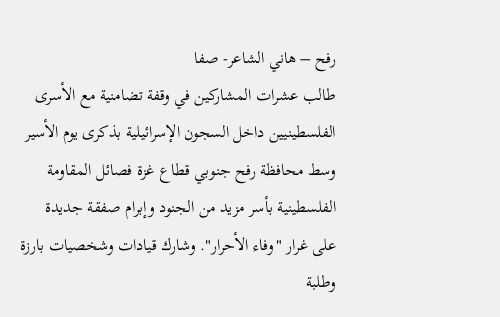رفح – هاني الشاعر- صفا
طالب عشرات المشاركين في وقفة تضامنية مع الأسرى الفلسطينيين داخل السجون الإسرائيلية بذكرى يوم الأسير وسط محافظة رفح جنوبي قطاع غزة فصائل المقاومة الفلسطينية بأسر مزيد من الجنود وإبرام صفقة جديدة على غرار "وفاء الأحرار". وشارك قيادات وشخصيات بارزة وطلبة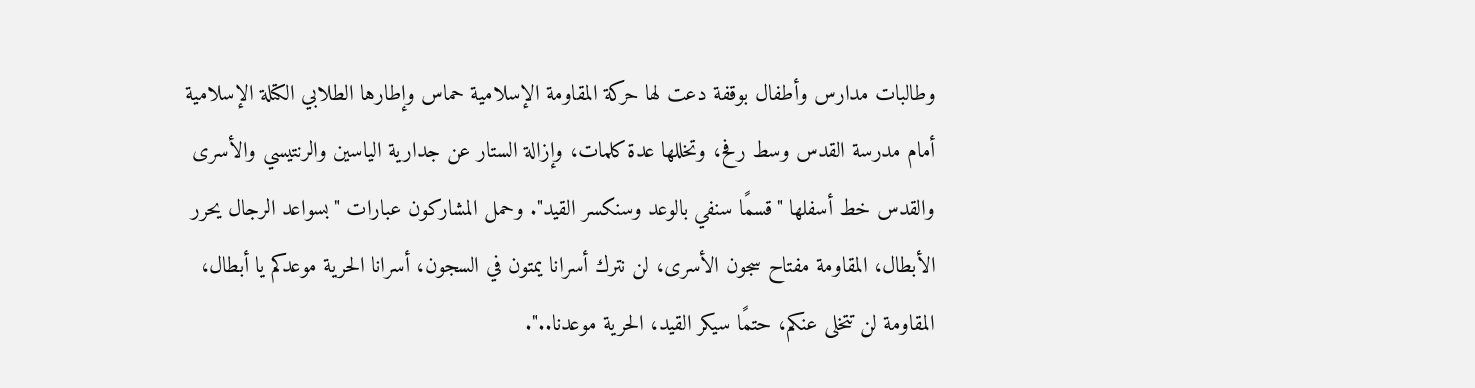وطالبات مدارس وأطفال بوقفة دعت لها حركة المقاومة الإسلامية حماس وإطارها الطلابي الكتلة الإسلامية أمام مدرسة القدس وسط رفح، وتخللها عدة كلمات، وإزالة الستار عن جدارية الياسين والرنتيسي والأسرى والقدس خط أسفلها "قسمًا سنفي بالوعد وسنكسر القيد". وحمل المشاركون عبارات "بسواعد الرجال يحرر الأبطال، المقاومة مفتاح سجون الأسرى، لن نترك أسرانا يمتون في السجون، أسرانا الحرية موعدكم يا أبطال، المقاومة لن تتخلى عنكم، حتمًا سيكر القيد، الحرية موعدنا..".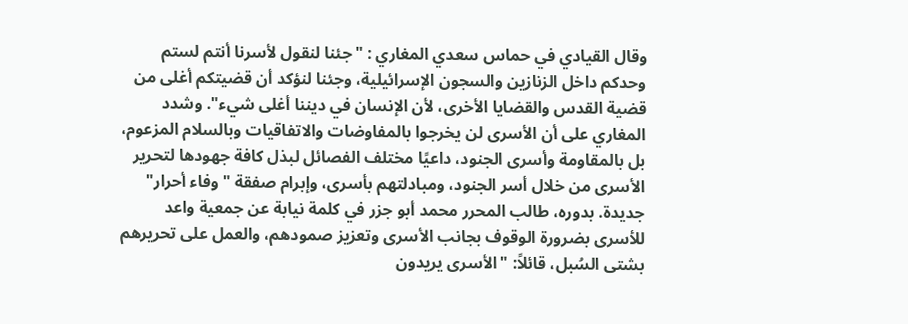وقال القيادي في حماس سعدي المغاري : "جئنا لنقول لأسرنا أنتم لستم وحدكم داخل الزنازين والسجون الإسرائيلية، وجئنا لنؤكد أن قضيتكم أغلى من قضية القدس والقضايا الأخرى، لأن الإنسان في ديننا أغلى شيء". وشدد المغاري على أن الأسرى لن يخرجوا بالمفاوضات والاتفاقيات وبالسلام المزعوم، بل بالمقاومة وأسرى الجنود، داعيًا مختلف الفصائل لبذل كافة جهودها لتحرير الأسرى من خلال أسر الجنود، ومبادلتهم بأسرى، وإبرام صفقة "وفاء أحرار" جديدة. بدوره، طالب المحرر محمد أبو جزر في كلمة نيابة عن جمعية واعد للأسرى بضرورة الوقوف بجانب الأسرى وتعزيز صمودهم، والعمل على تحريرهم بشتى السُبل، قائلاً: "الأسرى يريدون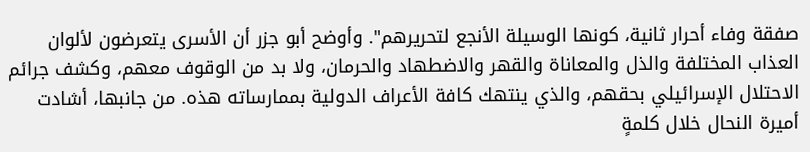صفقة وفاء أحرار ثانية، كونها الوسيلة الأنجع لتحريرهم". وأوضح أبو جزر أن الأسرى يتعرضون لألوان العذاب المختلفة والذل والمعاناة والقهر والاضطهاد والحرمان، ولا بد من الوقوف معهم، وكشف جرائم الاحتلال الإسرائيلي بحقهم، والذي ينتهك كافة الأعراف الدولية بممارساته هذه. من جانبها، أشادت أميرة النحال خلال كلمةٍ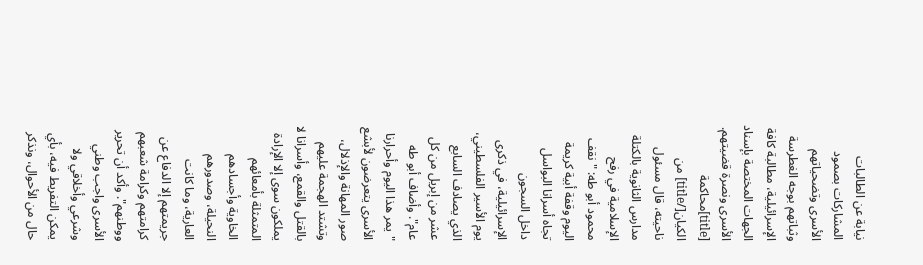نيابة عن الطالبات المشاركات بصمود الأسرى وتضحياتهم وثباتهم بوجه الغطرسة الإسرائيلية، مطالبة كافة الجهات المختصة بإسناد الأسرى ونصرة قضيتهم. [title]محاكمة الكيان[/title] من ناحيته، قال مسئول مدارس الثانوية بالكتلة الإسلامية في رفح محمود أبو طه: "نقف اليوم وقفة أبية كريمة تجاه أسرانا البواسل داخل السجون الإسرائيلية، في ذكرى يوم الأسير الفلسطيني، الذي يصادف السابع عشر من إبريل من كل عام". وأضاف أبو طه "يمر هذا اليوم وأحرارنا الأسرى يتعرضون لأبشع صور المهانة والإذلال، وتشتد الهجمة عليهم بالقتل والقمع، وأسرانا لا يملكون سوى إلا الإرادة المتمثلة بأمعائهم الخاوية وأجسادهم النحيلة، وصدورهم العارية، وما كانت جريمتهم إلا الدفاع عن كرامتهم وكرامة شعبهم ووطنهم". وأكد أن تحرير الأسرى واجب وطني وشرعي وأخلاقي ولا يمكن التفريط فيه، بأي حال من الأحوال، ونذكر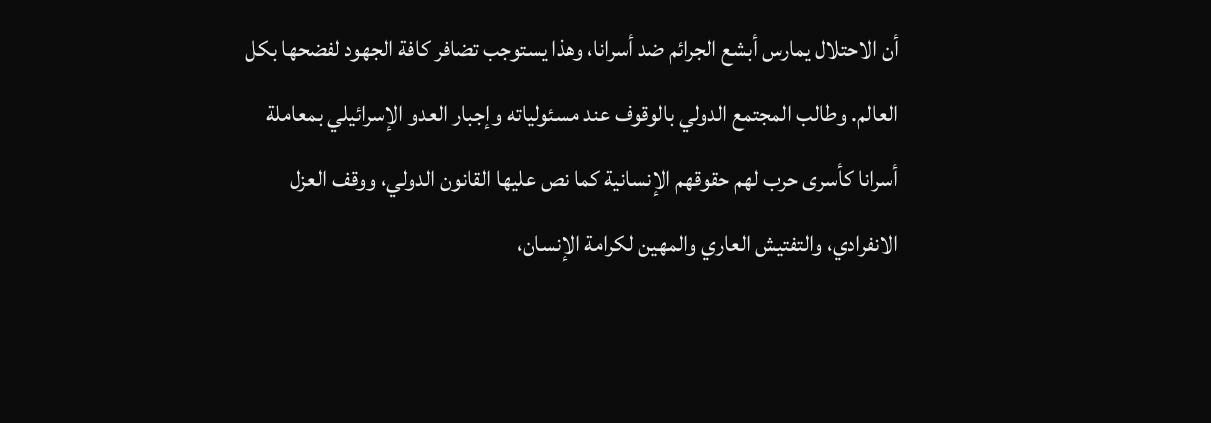أن الاحتلال يمارس أبشع الجرائم ضد أسرانا، وهذا يستوجب تضافر كافة الجهود لفضحها بكل العالم. وطالب المجتمع الدولي بالوقوف عند مسئولياته وإجبار العدو الإسرائيلي بمعاملة أسرانا كأسرى حرب لهم حقوقهم الإنسانية كما نص عليها القانون الدولي، ووقف العزل الانفرادي، والتفتيش العاري والمهين لكرامة الإنسان،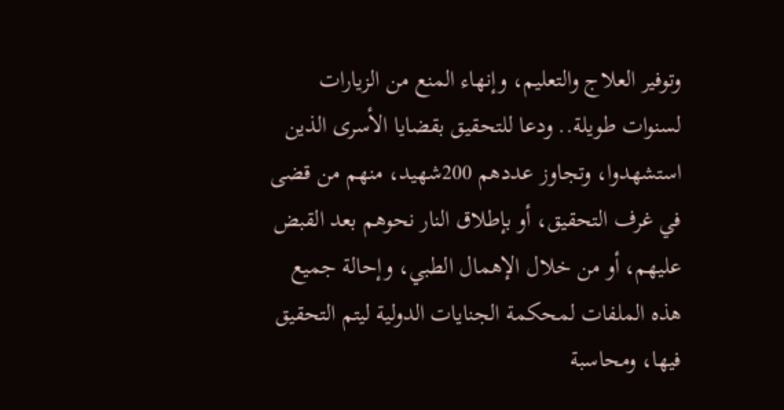وتوفير العلاج والتعليم، وإنهاء المنع من الزيارات لسنوات طويلة.. ودعا للتحقيق بقضايا الأسرى الذين استشهدوا، وتجاوز عددهم 200شهيد، منهم من قضى في غرف التحقيق، أو بإطلاق النار نحوهم بعد القبض عليهم، أو من خلال الإهمال الطبي، وإحالة جميع هذه الملفات لمحكمة الجنايات الدولية ليتم التحقيق فيها، ومحاسبة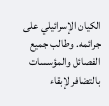الكيان الإسرائيلي على جرائمه. وطالب جميع الفصائل والمؤسسات بالتضافر لإبقاء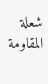شعلة المقاومة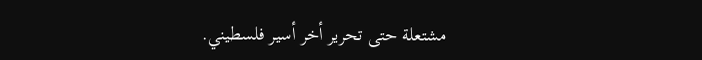مشتعلة حتى تحرير أخر أسير فلسطيني.